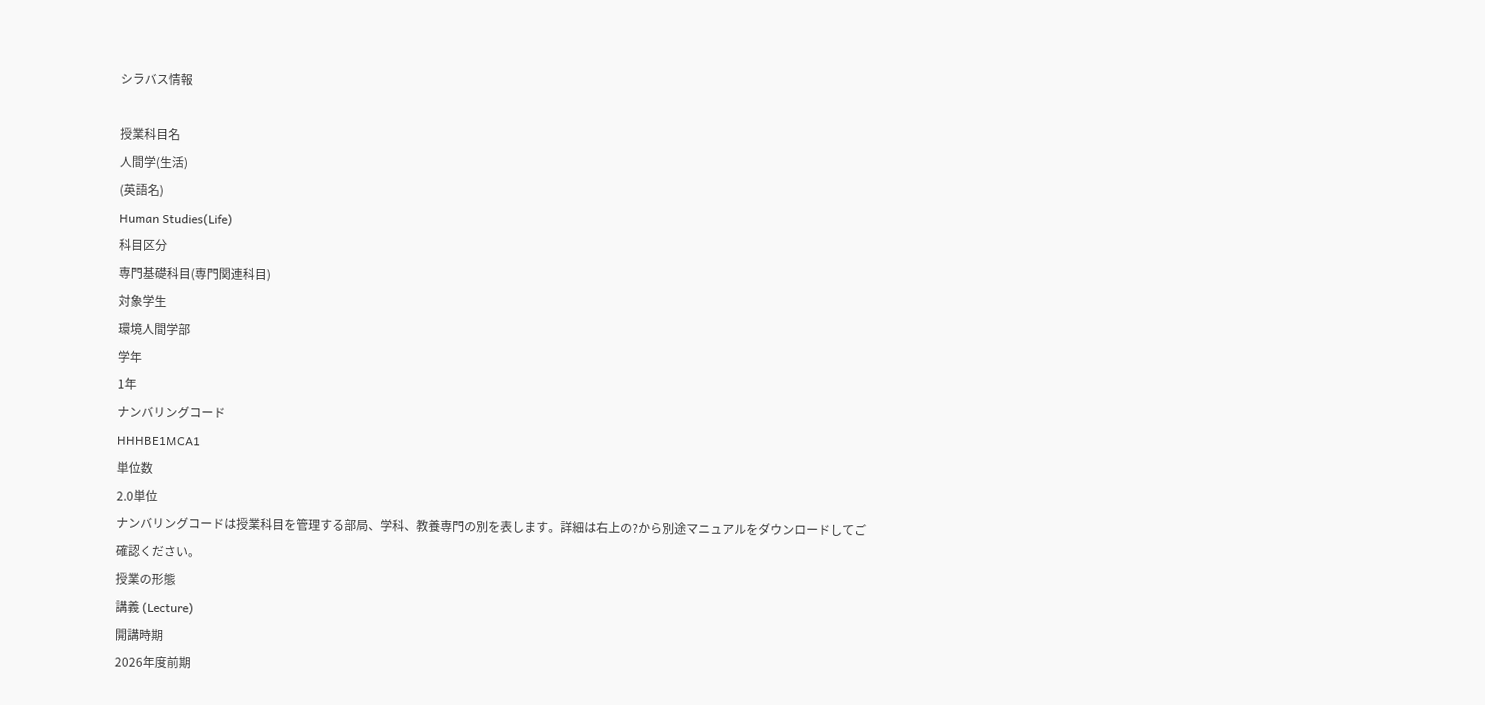シラバス情報

授業科目名
人間学(生活)
(英語名)
Human Studies(Life)
科目区分
専門基礎科目(専門関連科目)
対象学生
環境人間学部
学年
1年
ナンバリングコード
HHHBE1MCA1
単位数
2.0単位
ナンバリングコードは授業科目を管理する部局、学科、教養専門の別を表します。詳細は右上の?から別途マニュアルをダウンロードしてご確認ください。
授業の形態
講義 (Lecture)
開講時期
2026年度前期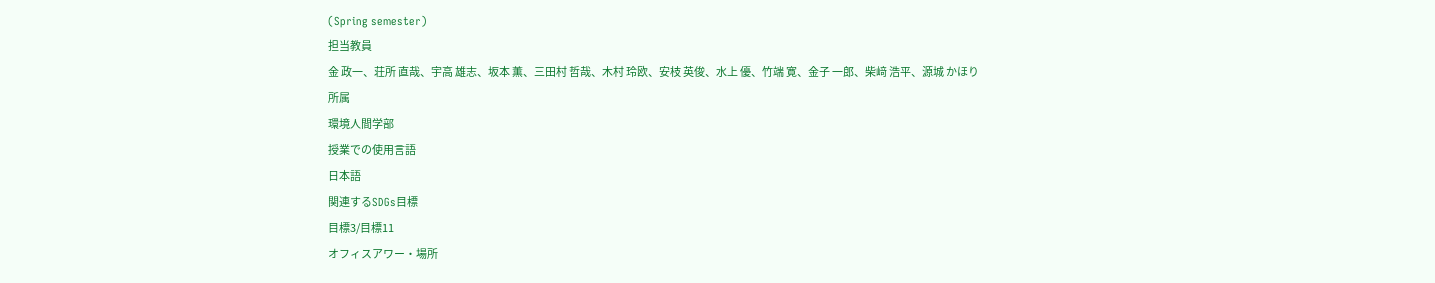(Spring semester)
担当教員
金 政一、荘所 直哉、宇高 雄志、坂本 薫、三田村 哲哉、木村 玲欧、安枝 英俊、水上 優、竹端 寛、金子 一郎、柴﨑 浩平、源城 かほり
所属
環境人間学部
授業での使用言語
日本語
関連するSDGs目標
目標3/目標11
オフィスアワー・場所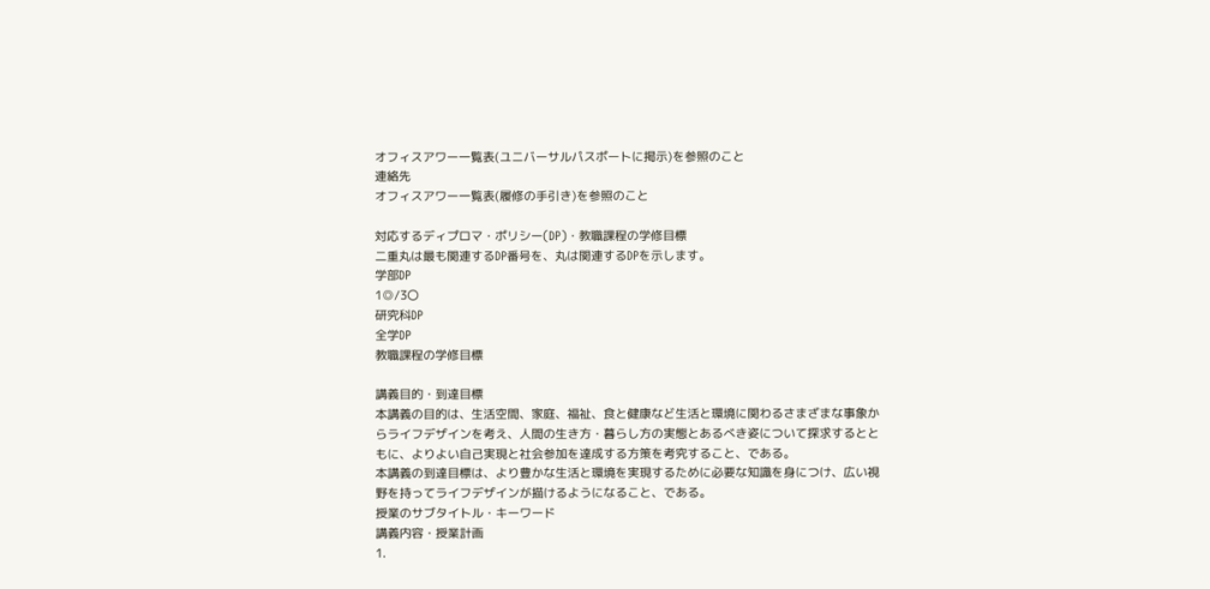オフィスアワー一覧表(ユニバーサルパスポートに掲示)を参照のこと
連絡先
オフィスアワー一覧表(履修の手引き)を参照のこと

対応するディプロマ・ポリシー(DP)・教職課程の学修目標
二重丸は最も関連するDP番号を、丸は関連するDPを示します。
学部DP
1◎/3〇
研究科DP
全学DP
教職課程の学修目標

講義目的・到達目標
本講義の目的は、生活空間、家庭、福祉、食と健康など生活と環境に関わるさまざまな事象からライフデザインを考え、人間の生き方・暮らし方の実態とあるべき姿について探求するとともに、よりよい自己実現と社会参加を達成する方策を考究すること、である。
本講義の到達目標は、より豊かな生活と環境を実現するために必要な知識を身につけ、広い視野を持ってライフデザインが描けるようになること、である。
授業のサブタイトル・キーワード
講義内容・授業計画
1.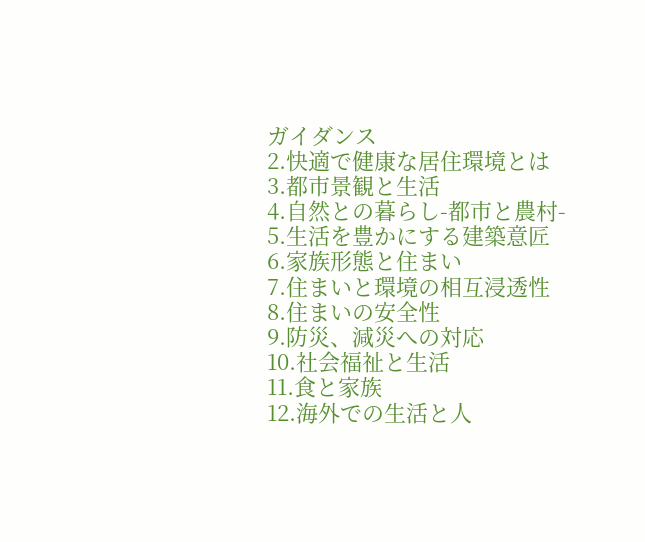ガイダンス
2.快適で健康な居住環境とは
3.都市景観と生活
4.自然との暮らし-都市と農村-
5.生活を豊かにする建築意匠
6.家族形態と住まい
7.住まいと環境の相互浸透性
8.住まいの安全性
9.防災、減災への対応
10.社会福祉と生活
11.食と家族
12.海外での生活と人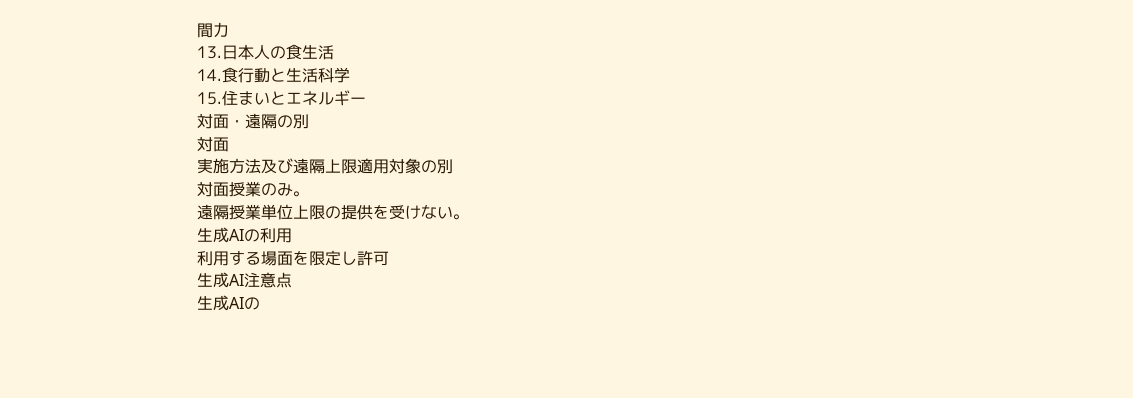間力
13.日本人の食生活
14.食行動と生活科学
15.住まいとエネルギー
対面・遠隔の別
対面
実施方法及び遠隔上限適用対象の別
対面授業のみ。
遠隔授業単位上限の提供を受けない。
生成AIの利用
利用する場面を限定し許可
生成AI注意点
生成AIの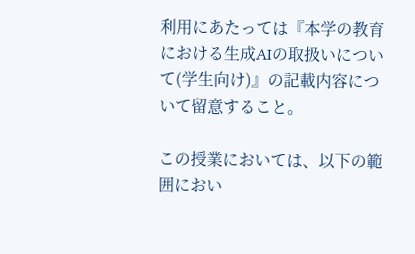利用にあたっては『本学の教育における生成AIの取扱いについて(学生向け)』の記載内容について留意すること。

この授業においては、以下の範囲におい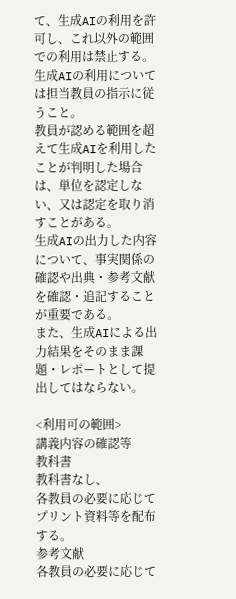て、生成AIの利用を許可し、これ以外の範囲での利用は禁止する。
生成AIの利用については担当教員の指示に従うこと。
教員が認める範囲を超えて生成AIを利用したことが判明した場合は、単位を認定しない、又は認定を取り消すことがある。
生成AIの出力した内容について、事実関係の確認や出典・参考文献を確認・追記することが重要である。
また、生成AIによる出力結果をそのまま課題・レポートとして提出してはならない。

<利用可の範囲>
講義内容の確認等
教科書
教科書なし、
各教員の必要に応じてプリント資料等を配布する。
参考文献
各教員の必要に応じて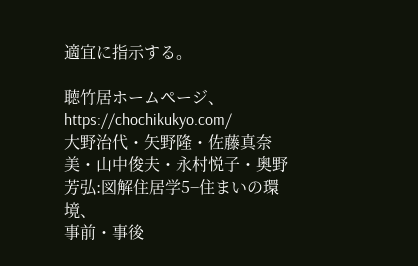適宜に指示する。

聴竹居ホームページ、https://chochikukyo.com/
大野治代・矢野隆・佐藤真奈美・山中俊夫・永村悦子・奥野芳弘:図解住居学5−住まいの環境、
事前・事後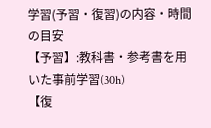学習(予習・復習)の内容・時間の目安
【予習】:教科書・参考書を用いた事前学習(30h)
【復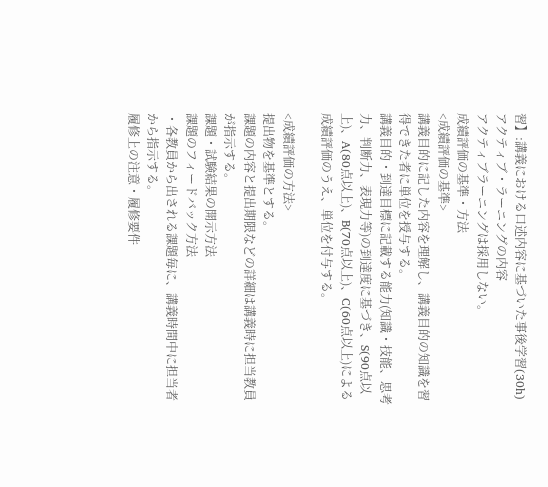習】:講義における口述内容に基づいた事後学習(30h)
アクティブ・ラーニングの内容
アクティブラーニングは採用しない。
成績評価の基準・方法
<成績評価の基準>
講義目的に記した内容を理解し、講義目的の知識を習得できた者に単位を授与する。
講義目的・到達目標に記載する能力(知識・技能、思考力、判断力、表現力等)の到達度に基づき、S(90点以上)、A(80点以上)、B(70点以上)、C(60点以上)による成績評価のうえ、単位を付与する。

<成績評価の方法>
提出物を基準とする。
課題の内容と提出期限などの詳細は講義時に担当教員が指示する。
課題・試験結果の開示方法
課題のフィードバック方法
・各教員から出される課題毎に、講義時間中に担当者から指示する。
履修上の注意・履修要件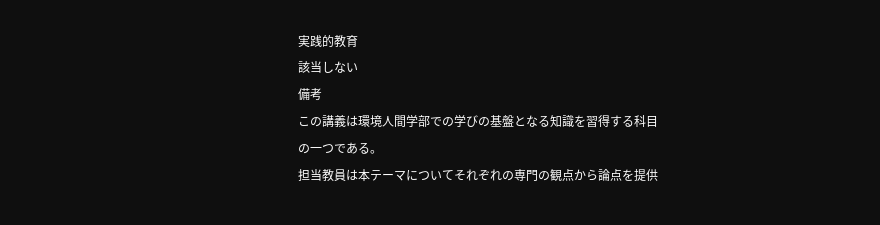実践的教育
該当しない
備考
この講義は環境人間学部での学びの基盤となる知識を習得する科目の一つである。
担当教員は本テーマについてそれぞれの専門の観点から論点を提供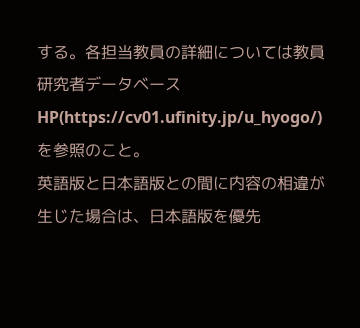する。各担当教員の詳細については教員研究者データベースHP(https://cv01.ufinity.jp/u_hyogo/)を参照のこと。
英語版と日本語版との間に内容の相違が生じた場合は、日本語版を優先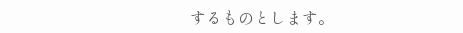するものとします。